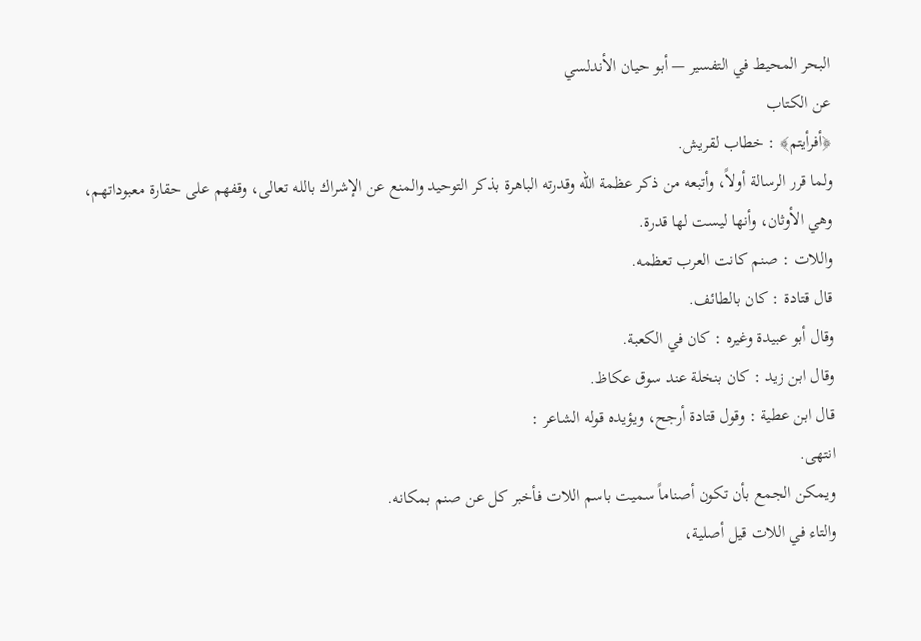البحر المحيط في التفسير — أبو حيان الأندلسي
عن الكتاب
﴿أفرأيتم﴾ : خطاب لقريش.
ولما قرر الرسالة أولاً، وأتبعه من ذكر عظمة الله وقدرته الباهرة بذكر التوحيد والمنع عن الإشراك بالله تعالى، وقفهم على حقارة معبوداتهم، وهي الأوثان، وأنها ليست لها قدرة.
واللات : صنم كانت العرب تعظمه.
قال قتادة : كان بالطائف.
وقال أبو عبيدة وغيره : كان في الكعبة.
وقال ابن زيد : كان بنخلة عند سوق عكاظ.
قال ابن عطية : وقول قتادة أرجح، ويؤيده قوله الشاعر :
انتهى.
ويمكن الجمع بأن تكون أصناماً سميت باسم اللات فأخبر كل عن صنم بمكانه.
والتاء في اللات قيل أصلية،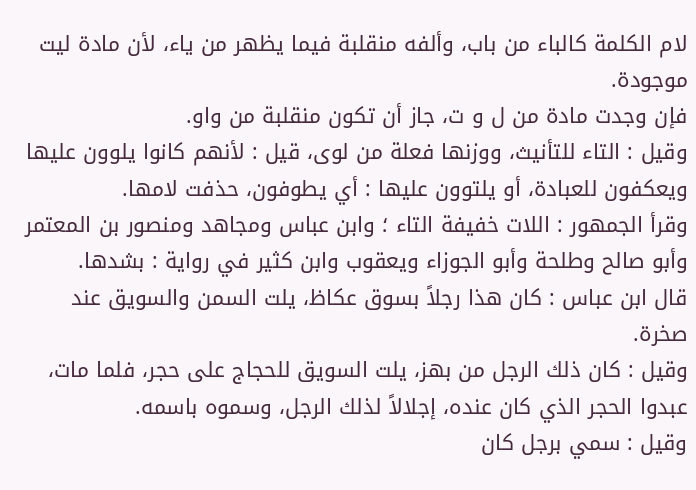لام الكلمة كالباء من باب، وألفه منقلبة فيما يظهر من ياء، لأن مادة ليت موجودة.
فإن وجدت مادة من ل و ت، جاز أن تكون منقلبة من واو.
وقيل : التاء للتأنيث، ووزنها فعلة من لوى، قيل : لأنهم كانوا يلوون عليها ويعكفون للعبادة، أو يلتوون عليها : أي يطوفون، حذفت لامها.
وقرأ الجمهور : اللات خفيفة التاء ؛ وابن عباس ومجاهد ومنصور بن المعتمر وأبو صالح وطلحة وأبو الجوزاء ويعقوب وابن كثير في رواية : بشدها.
قال ابن عباس : كان هذا رجلاً بسوق عكاظ، يلت السمن والسويق عند صخرة.
وقيل : كان ذلك الرجل من بهز، يلت السويق للحجاج على حجر، فلما مات، عبدوا الحجر الذي كان عنده، إجلالاً لذلك الرجل، وسموه باسمه.
وقيل : سمي برجل كان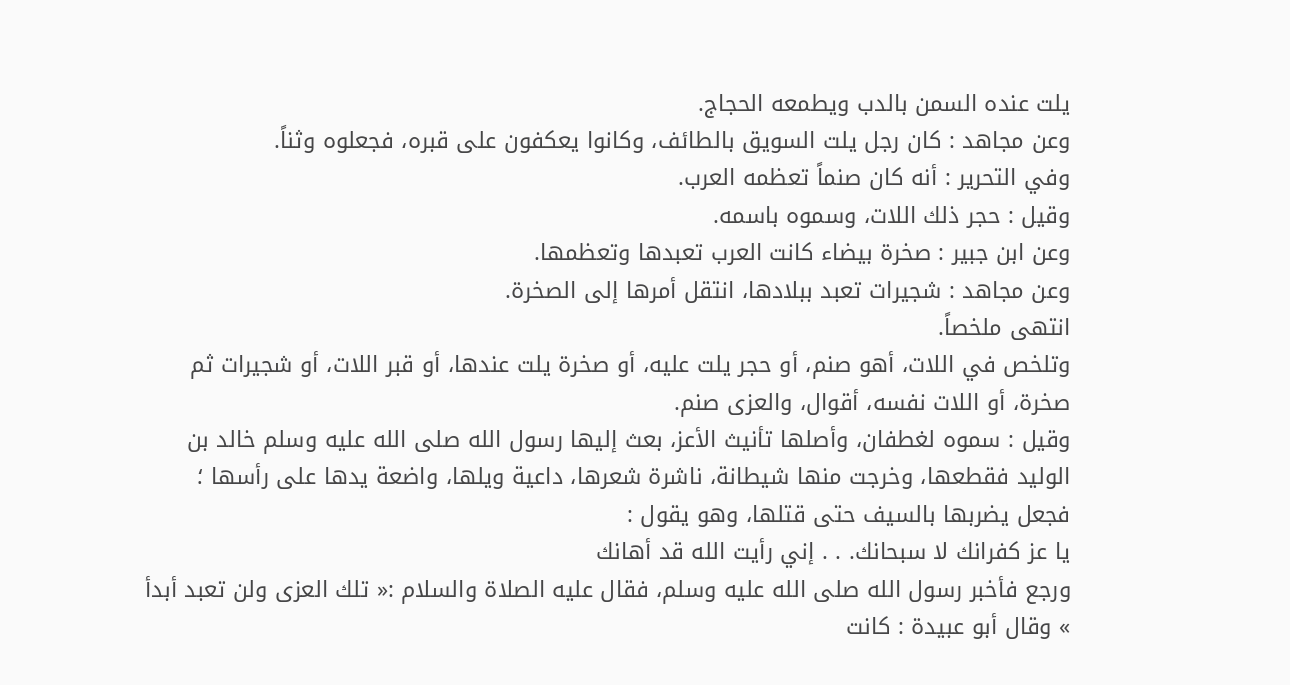يلت عنده السمن بالدب ويطمعه الحجاج.
وعن مجاهد : كان رجل يلت السويق بالطائف، وكانوا يعكفون على قبره، فجعلوه وثناً.
وفي التحرير : أنه كان صنماً تعظمه العرب.
وقيل : حجر ذلك اللات، وسموه باسمه.
وعن ابن جبير : صخرة بيضاء كانت العرب تعبدها وتعظمها.
وعن مجاهد : شجيرات تعبد ببلادها، انتقل أمرها إلى الصخرة.
انتهى ملخصاً.
وتلخص في اللات، أهو صنم، أو حجر يلت عليه، أو صخرة يلت عندها، أو قبر اللات، أو شجيرات ثم صخرة، أو اللات نفسه، أقوال، والعزى صنم.
وقيل : سموه لغطفان، وأصلها تأنيث الأعز، بعث إليها رسول الله صلى الله عليه وسلم خالد بن الوليد فقطعها، وخرجت منها شيطانة، ناشرة شعرها، داعية ويلها، واضعة يدها على رأسها ؛ فجعل يضربها بالسيف حتى قتلها، وهو يقول :
يا عز كفرانك لا سبحانك. . . إني رأيت الله قد أهانك
ورجع فأخبر رسول الله صلى الله عليه وسلم، فقال عليه الصلاة والسلام :« تلك العزى ولن تعبد أبدأ » وقال أبو عبيدة : كانت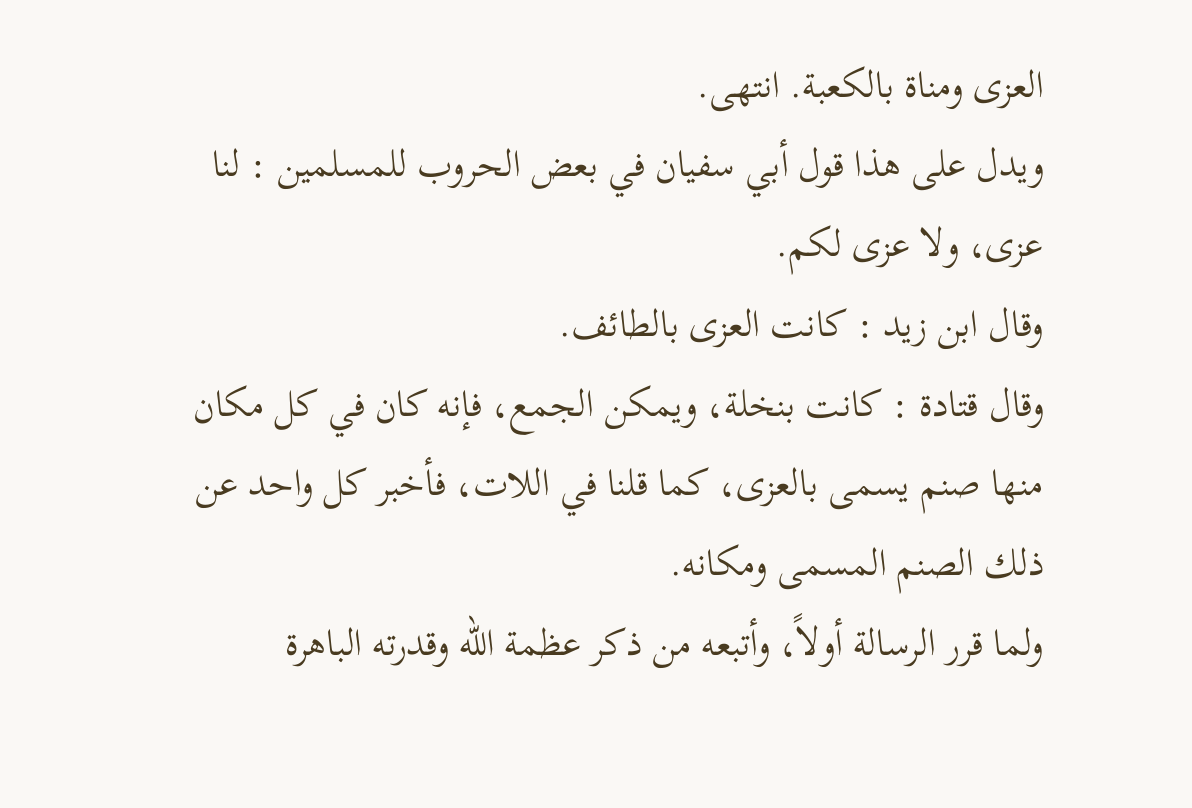العزى ومناة بالكعبة. انتهى.
ويدل على هذا قول أبي سفيان في بعض الحروب للمسلمين : لنا عزى، ولا عزى لكم.
وقال ابن زيد : كانت العزى بالطائف.
وقال قتادة : كانت بنخلة، ويمكن الجمع، فإنه كان في كل مكان منها صنم يسمى بالعزى، كما قلنا في اللات، فأخبر كل واحد عن ذلك الصنم المسمى ومكانه.
ولما قرر الرسالة أولاً، وأتبعه من ذكر عظمة الله وقدرته الباهرة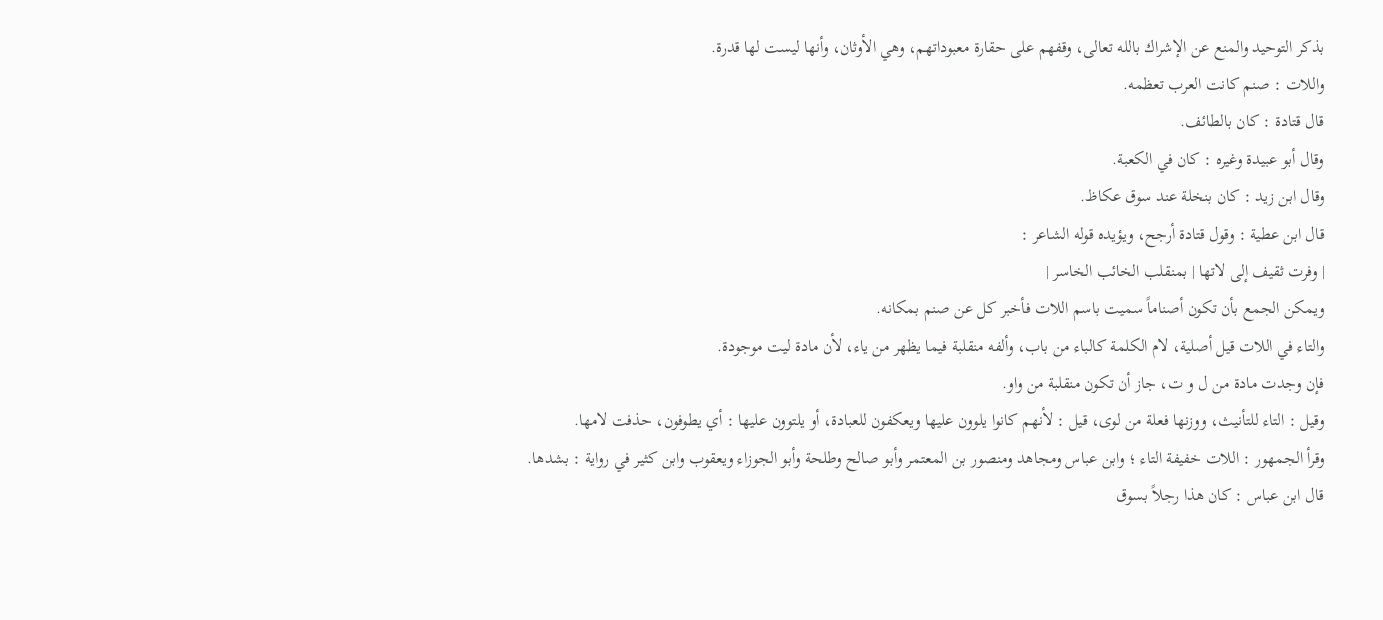بذكر التوحيد والمنع عن الإشراك بالله تعالى، وقفهم على حقارة معبوداتهم، وهي الأوثان، وأنها ليست لها قدرة.
واللات : صنم كانت العرب تعظمه.
قال قتادة : كان بالطائف.
وقال أبو عبيدة وغيره : كان في الكعبة.
وقال ابن زيد : كان بنخلة عند سوق عكاظ.
قال ابن عطية : وقول قتادة أرجح، ويؤيده قوله الشاعر :
| وفرت ثقيف إلى لاتها | بمنقلب الخائب الخاسر |
ويمكن الجمع بأن تكون أصناماً سميت باسم اللات فأخبر كل عن صنم بمكانه.
والتاء في اللات قيل أصلية، لام الكلمة كالباء من باب، وألفه منقلبة فيما يظهر من ياء، لأن مادة ليت موجودة.
فإن وجدت مادة من ل و ت، جاز أن تكون منقلبة من واو.
وقيل : التاء للتأنيث، ووزنها فعلة من لوى، قيل : لأنهم كانوا يلوون عليها ويعكفون للعبادة، أو يلتوون عليها : أي يطوفون، حذفت لامها.
وقرأ الجمهور : اللات خفيفة التاء ؛ وابن عباس ومجاهد ومنصور بن المعتمر وأبو صالح وطلحة وأبو الجوزاء ويعقوب وابن كثير في رواية : بشدها.
قال ابن عباس : كان هذا رجلاً بسوق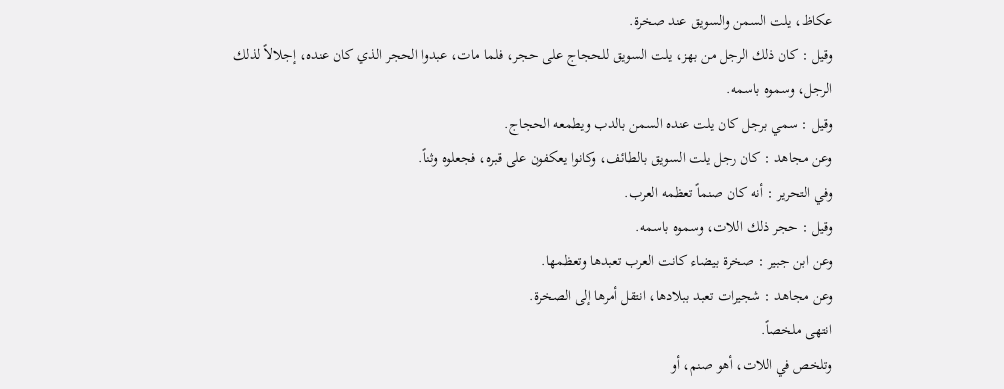عكاظ، يلت السمن والسويق عند صخرة.
وقيل : كان ذلك الرجل من بهز، يلت السويق للحجاج على حجر، فلما مات، عبدوا الحجر الذي كان عنده، إجلالاً لذلك الرجل، وسموه باسمه.
وقيل : سمي برجل كان يلت عنده السمن بالدب ويطمعه الحجاج.
وعن مجاهد : كان رجل يلت السويق بالطائف، وكانوا يعكفون على قبره، فجعلوه وثناً.
وفي التحرير : أنه كان صنماً تعظمه العرب.
وقيل : حجر ذلك اللات، وسموه باسمه.
وعن ابن جبير : صخرة بيضاء كانت العرب تعبدها وتعظمها.
وعن مجاهد : شجيرات تعبد ببلادها، انتقل أمرها إلى الصخرة.
انتهى ملخصاً.
وتلخص في اللات، أهو صنم، أو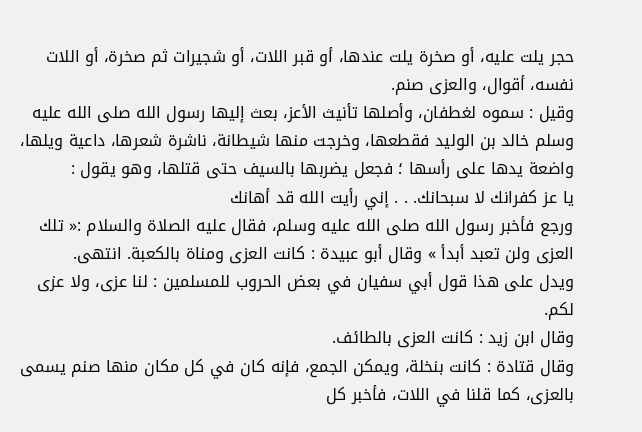حجر يلت عليه، أو صخرة يلت عندها، أو قبر اللات، أو شجيرات ثم صخرة، أو اللات نفسه، أقوال، والعزى صنم.
وقيل : سموه لغطفان، وأصلها تأنيث الأعز، بعث إليها رسول الله صلى الله عليه وسلم خالد بن الوليد فقطعها، وخرجت منها شيطانة، ناشرة شعرها، داعية ويلها، واضعة يدها على رأسها ؛ فجعل يضربها بالسيف حتى قتلها، وهو يقول :
يا عز كفرانك لا سبحانك. . . إني رأيت الله قد أهانك
ورجع فأخبر رسول الله صلى الله عليه وسلم، فقال عليه الصلاة والسلام :« تلك العزى ولن تعبد أبدأ » وقال أبو عبيدة : كانت العزى ومناة بالكعبة. انتهى.
ويدل على هذا قول أبي سفيان في بعض الحروب للمسلمين : لنا عزى، ولا عزى لكم.
وقال ابن زيد : كانت العزى بالطائف.
وقال قتادة : كانت بنخلة، ويمكن الجمع، فإنه كان في كل مكان منها صنم يسمى بالعزى، كما قلنا في اللات، فأخبر كل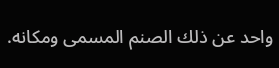واحد عن ذلك الصنم المسمى ومكانه.